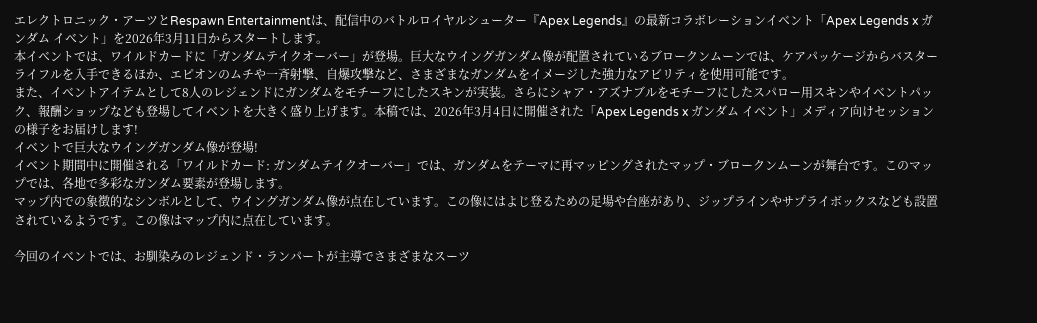エレクトロニック・アーツとRespawn Entertainmentは、配信中のバトルロイヤルシューター『Apex Legends』の最新コラボレーションイベント「Apex Legends x ガンダム イベント」を2026年3月11日からスタートします。
本イベントでは、ワイルドカードに「ガンダムテイクオーバー」が登場。巨大なウイングガンダム像が配置されているブロークンムーンでは、ケアパッケージからバスターライフルを入手できるほか、エピオンのムチや一斉射撃、自爆攻撃など、さまざまなガンダムをイメージした強力なアビリティを使用可能です。
また、イベントアイテムとして8人のレジェンドにガンダムをモチーフにしたスキンが実装。さらにシャア・アズナブルをモチーフにしたスパロー用スキンやイベントパック、報酬ショップなども登場してイベントを大きく盛り上げます。本稿では、2026年3月4日に開催された「Apex Legends x ガンダム イベント」メディア向けセッションの様子をお届けします!
イベントで巨大なウイングガンダム像が登場!
イベント期間中に開催される「ワイルドカード: ガンダムテイクオーバー」では、ガンダムをテーマに再マッピングされたマップ・ブロークンムーンが舞台です。このマップでは、各地で多彩なガンダム要素が登場します。
マップ内での象徴的なシンボルとして、ウイングガンダム像が点在しています。この像にはよじ登るための足場や台座があり、ジップラインやサプライボックスなども設置されているようです。この像はマップ内に点在しています。

今回のイベントでは、お馴染みのレジェンド・ランパートが主導でさまざまなスーツ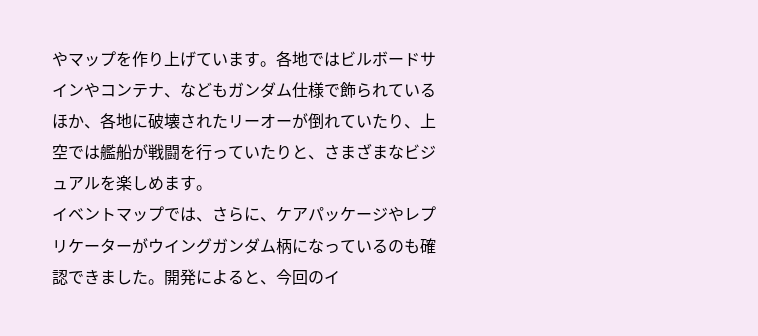やマップを作り上げています。各地ではビルボードサインやコンテナ、などもガンダム仕様で飾られているほか、各地に破壊されたリーオーが倒れていたり、上空では艦船が戦闘を行っていたりと、さまざまなビジュアルを楽しめます。
イベントマップでは、さらに、ケアパッケージやレプリケーターがウイングガンダム柄になっているのも確認できました。開発によると、今回のイ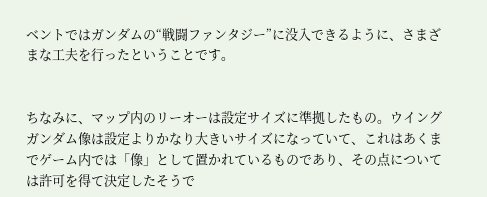ベントではガンダムの“戦闘ファンタジー”に没入できるように、さまざまな工夫を行ったということです。


ちなみに、マップ内のリーオーは設定サイズに準拠したもの。ウイングガンダム像は設定よりかなり大きいサイズになっていて、これはあくまでゲーム内では「像」として置かれているものであり、その点については許可を得て決定したそうで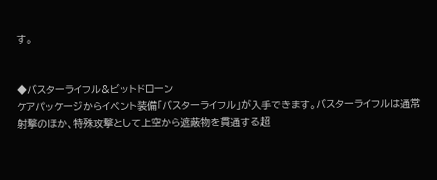す。


◆バスターライフル&ビットドローン
ケアパッケージからイベント装備「バスターライフル」が入手できます。バスターライフルは通常射撃のほか、特殊攻撃として上空から遮蔽物を貫通する超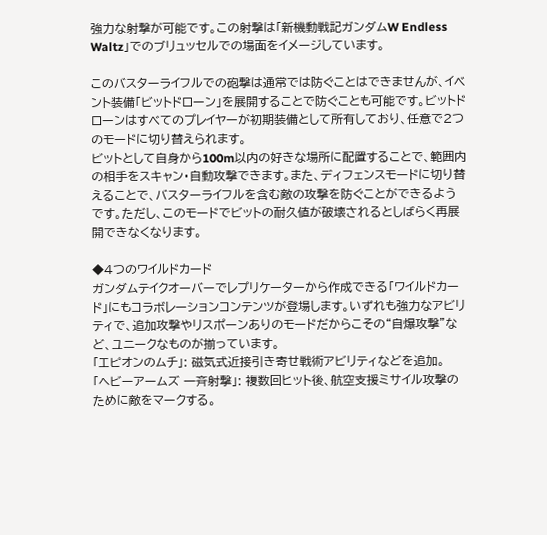強力な射撃が可能です。この射撃は「新機動戦記ガンダムW Endless Waltz」でのブリュッセルでの場面をイメージしています。

このバスターライフルでの砲撃は通常では防ぐことはできませんが、イベント装備「ビットドローン」を展開することで防ぐことも可能です。ビットドローンはすべてのプレイヤーが初期装備として所有しており、任意で2つのモードに切り替えられます。
ビットとして自身から100m以内の好きな場所に配置することで、範囲内の相手をスキャン・自動攻撃できます。また、ディフェンスモードに切り替えることで、バスターライフルを含む敵の攻撃を防ぐことができるようです。ただし、このモードでビットの耐久値が破壊されるとしばらく再展開できなくなります。

◆4つのワイルドカード
ガンダムテイクオーバーでレプリケーターから作成できる「ワイルドカード」にもコラボレーションコンテンツが登場します。いずれも強力なアビリティで、追加攻撃やリスポーンありのモードだからこその“自爆攻撃”など、ユニークなものが揃っています。
「エピオンのムチ」: 磁気式近接引き寄せ戦術アビリティなどを追加。
「ヘビーアームズ 一斉射撃」: 複数回ヒット後、航空支援ミサイル攻撃のために敵をマークする。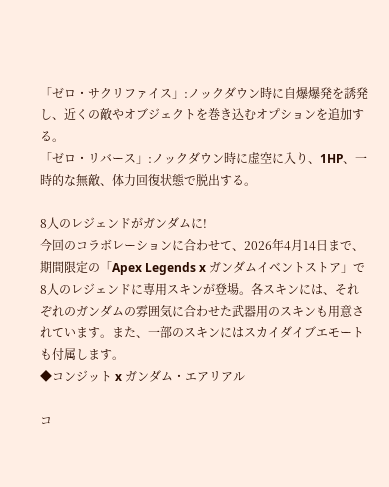「ゼロ・サクリファイス」:ノックダウン時に自爆爆発を誘発し、近くの敵やオブジェクトを巻き込むオプションを追加する。
「ゼロ・リバース」:ノックダウン時に虚空に入り、1HP、一時的な無敵、体力回復状態で脱出する。

8人のレジェンドがガンダムに!
今回のコラボレーションに合わせて、2026年4月14日まで、期間限定の「Apex Legends x ガンダムイベントストア」で8人のレジェンドに専用スキンが登場。各スキンには、それぞれのガンダムの雰囲気に合わせた武器用のスキンも用意されています。また、一部のスキンにはスカイダイブエモートも付属します。
◆コンジット x ガンダム・エアリアル

コ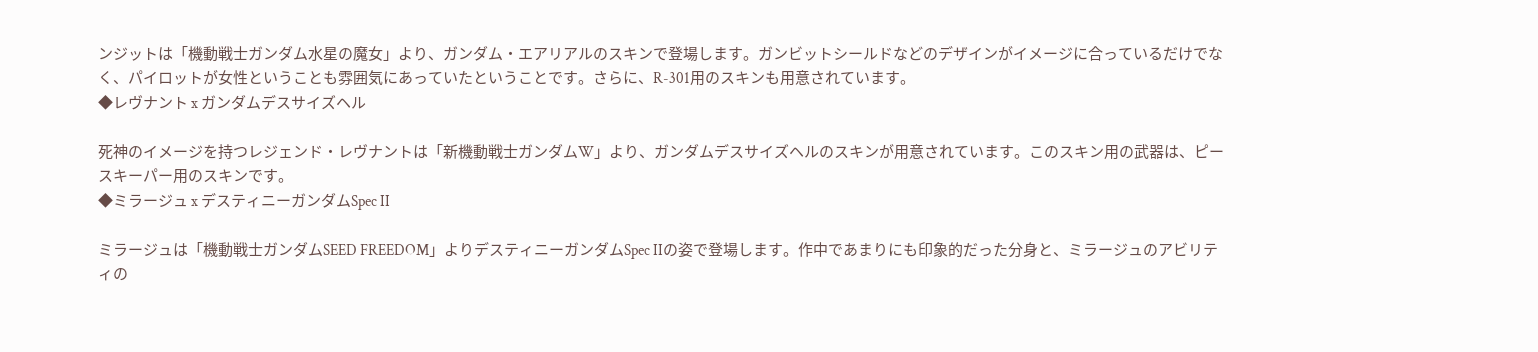ンジットは「機動戦士ガンダム水星の魔女」より、ガンダム・エアリアルのスキンで登場します。ガンビットシールドなどのデザインがイメージに合っているだけでなく、パイロットが女性ということも雰囲気にあっていたということです。さらに、R-301用のスキンも用意されています。
◆レヴナント x ガンダムデスサイズヘル

死神のイメージを持つレジェンド・レヴナントは「新機動戦士ガンダムW」より、ガンダムデスサイズヘルのスキンが用意されています。このスキン用の武器は、ピースキーパー用のスキンです。
◆ミラージュ x デスティニーガンダムSpec II

ミラージュは「機動戦士ガンダムSEED FREEDOM」よりデスティニーガンダムSpec IIの姿で登場します。作中であまりにも印象的だった分身と、ミラージュのアビリティの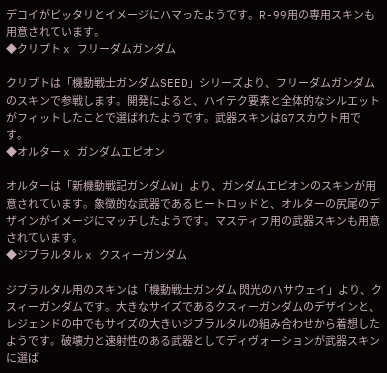デコイがピッタリとイメージにハマったようです。R-99用の専用スキンも用意されています。
◆クリプト x フリーダムガンダム

クリプトは「機動戦士ガンダムSEED」シリーズより、フリーダムガンダムのスキンで参戦します。開発によると、ハイテク要素と全体的なシルエットがフィットしたことで選ばれたようです。武器スキンはG7スカウト用です。
◆オルター x ガンダムエピオン

オルターは「新機動戦記ガンダムW」より、ガンダムエピオンのスキンが用意されています。象徴的な武器であるヒートロッドと、オルターの尻尾のデザインがイメージにマッチしたようです。マスティフ用の武器スキンも用意されています。
◆ジブラルタル x クスィーガンダム

ジブラルタル用のスキンは「機動戦士ガンダム 閃光のハサウェイ」より、クスィーガンダムです。大きなサイズであるクスィーガンダムのデザインと、レジェンドの中でもサイズの大きいジブラルタルの組み合わせから着想したようです。破壊力と速射性のある武器としてディヴォーションが武器スキンに選ば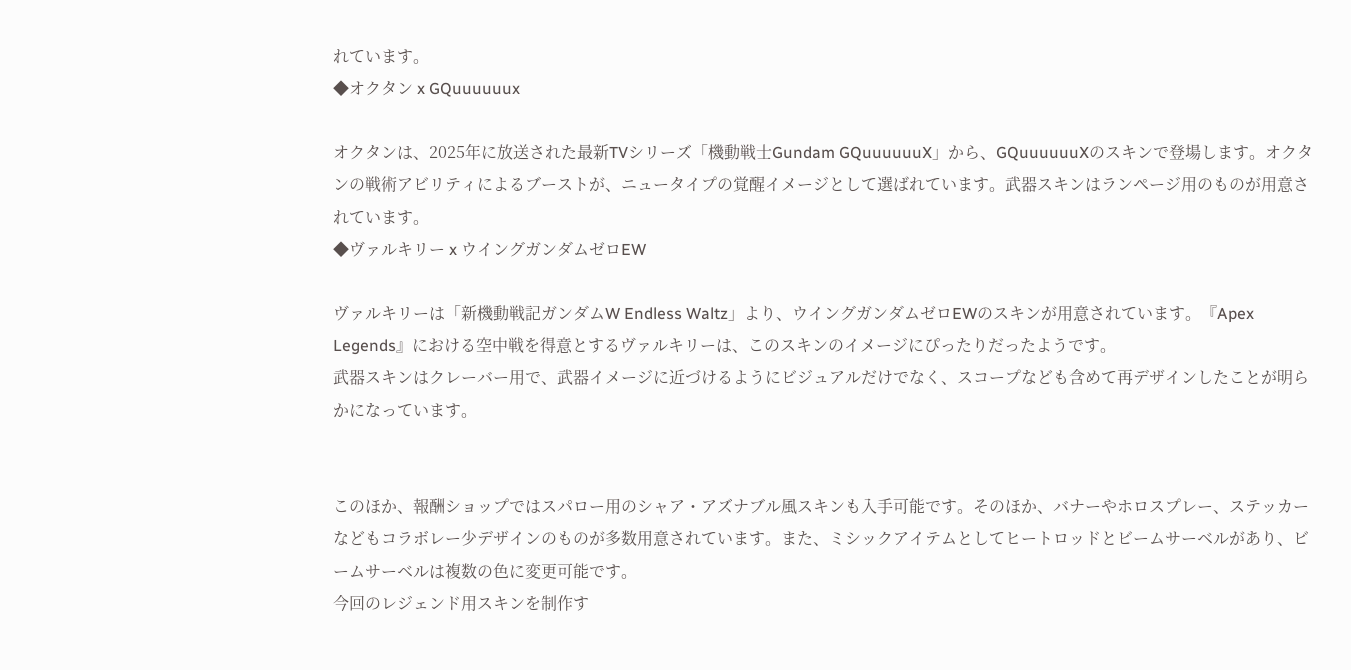れています。
◆オクタン x GQuuuuuux

オクタンは、2025年に放送された最新TVシリーズ「機動戦士Gundam GQuuuuuuX」から、GQuuuuuuXのスキンで登場します。オクタンの戦術アビリティによるブーストが、ニュータイプの覚醒イメージとして選ばれています。武器スキンはランページ用のものが用意されています。
◆ヴァルキリー x ウイングガンダムゼロEW

ヴァルキリーは「新機動戦記ガンダムW Endless Waltz」より、ウイングガンダムゼロEWのスキンが用意されています。『Apex Legends』における空中戦を得意とするヴァルキリーは、このスキンのイメージにぴったりだったようです。
武器スキンはクレーバー用で、武器イメージに近づけるようにビジュアルだけでなく、スコープなども含めて再デザインしたことが明らかになっています。


このほか、報酬ショップではスパロー用のシャア・アズナブル風スキンも入手可能です。そのほか、バナーやホロスプレー、ステッカーなどもコラボレー少デザインのものが多数用意されています。また、ミシックアイテムとしてヒートロッドとビームサーベルがあり、ビームサーベルは複数の色に変更可能です。
今回のレジェンド用スキンを制作す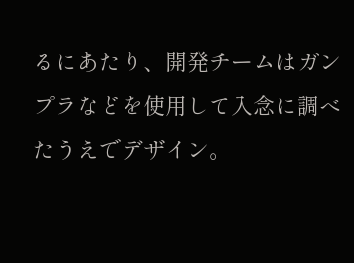るにあたり、開発チームはガンプラなどを使用して入念に調べたうえでデザイン。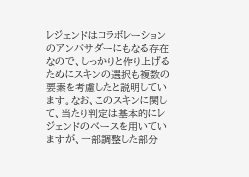レジェンドはコラボレーションのアンバサダーにもなる存在なので、しっかりと作り上げるためにスキンの選択も複数の要素を考慮したと説明しています。なお、このスキンに関して、当たり判定は基本的にレジェンドのベースを用いていますが、一部調整した部分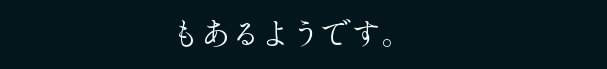もあるようです。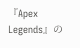『Apex Legends』の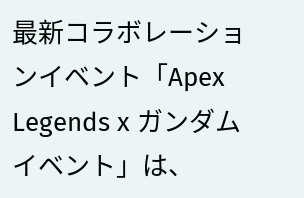最新コラボレーションイベント「Apex Legends x ガンダム イベント」は、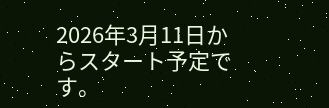2026年3月11日からスタート予定です。